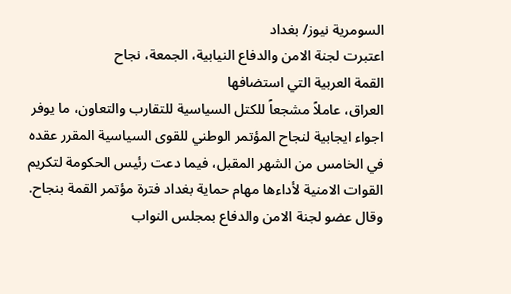السومرية نيوز/ بغداد
اعتبرت لجنة الامن والدفاع النيابية، الجمعة، نجاح
القمة العربية التي استضافها
العراق، عاملاً مشجعاً للكتل السياسية للتقارب والتعاون، ما يوفر اجواء ايجابية لنجاح المؤتمر الوطني للقوى السياسية المقرر عقده في الخامس من الشهر المقبل، فيما دعت رئيس الحكومة لتكريم القوات الامنية لأداءها مهام حماية بغداد فترة مؤتمر القمة بنجاح.
وقال عضو لجنة الامن والدفاع بمجلس النواب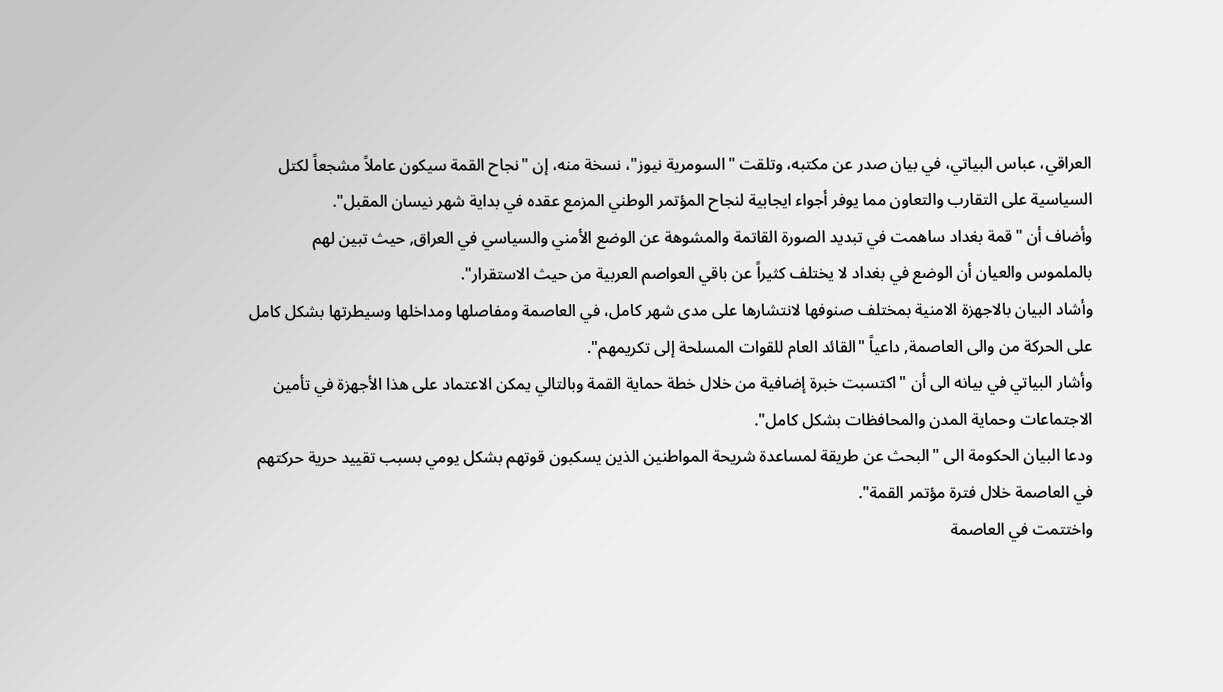العراقي، عباس البياتي، في بيان صدر عن مكتبه، وتلقت "السومرية نيوز"، نسخة منه، إن "نجاح القمة سيكون عاملاً مشجعاً لكتل السياسية على التقارب والتعاون مما يوفر أجواء ايجابية لنجاح المؤتمر الوطني المزمع عقده في بداية شهر نيسان المقبل".
وأضاف أن "قمة بغداد ساهمت في تبديد الصورة القاتمة والمشوهة عن الوضع الأمني والسياسي في العراق, حيث تبين لهم بالملموس والعيان أن الوضع في بغداد لا يختلف كثيراً عن باقي العواصم العربية من حيث الاستقرار".
وأشاد البيان بالاجهزة الامنية بمختلف صنوفها لانتشارها على مدى شهر كامل، في العاصمة ومفاصلها ومداخلها وسيطرتها بشكل كامل على الحركة من والى العاصمة, داعياً "القائد العام للقوات المسلحة إلى تكريمهم".
وأشار البياتي في بيانه الى أن "اكتسبت خبرة إضافية من خلال خطة حماية القمة وبالتالي يمكن الاعتماد على هذا الأجهزة في تأمين الاجتماعات وحماية المدن والمحافظات بشكل كامل".
ودعا البيان الحكومة الى "البحث عن طريقة لمساعدة شريحة المواطنين الذين يسكبون قوتهم بشكل يومي بسبب تقييد حرية حركتهم في العاصمة خلال فترة مؤتمر القمة".
واختتمت في العاصمة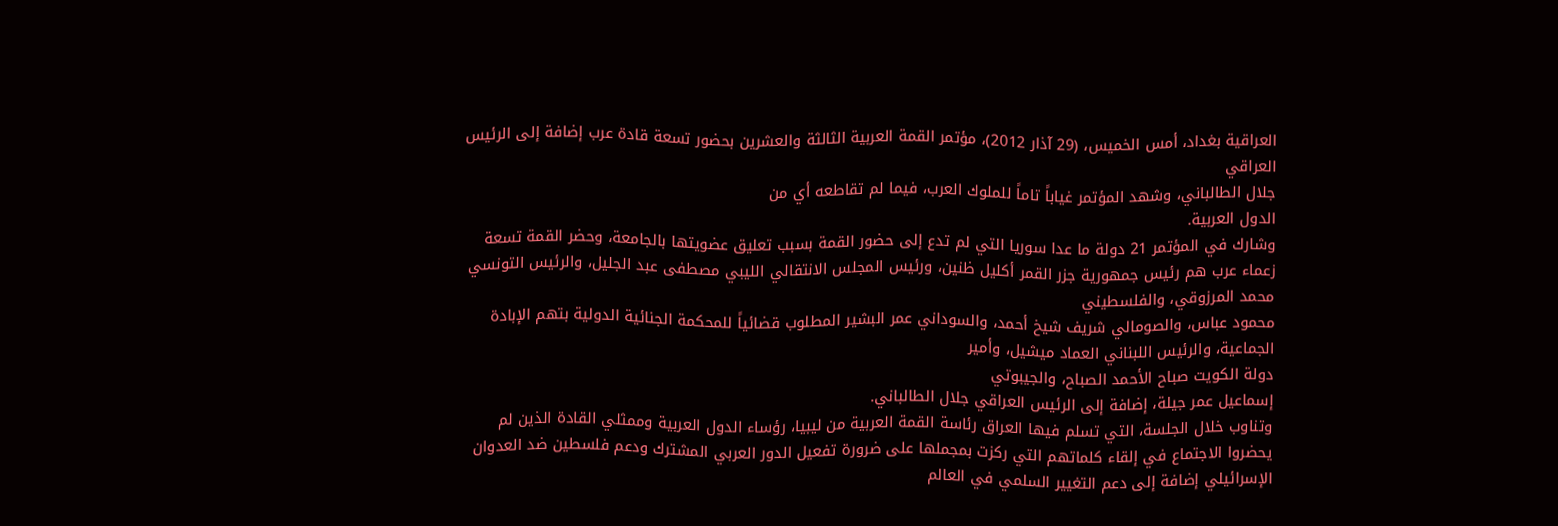العراقية بغداد، أمس الخميس، (29 آذار 2012)، مؤتمر القمة العربية الثالثة والعشرين بحضور تسعة قادة عرب إضافة إلى الرئيس العراقي
جلال الطالباني، وشهد المؤتمر غياباً تاماً للملوك العرب، فيما لم تقاطعه أي من
الدول العربية.
وشارك في المؤتمر 21 دولة ما عدا سوريا التي لم تدع إلى حضور القمة بسبب تعليق عضويتها بالجامعة، وحضر القمة تسعة زعماء عرب هم رئيس جمهورية جزر القمر أكليل ظنين، ورئيس المجلس الانتقالي الليبي مصطفى عبد الجليل، والرئيس التونسي محمد المرزوقي، والفلسطيني
محمود عباس، والصومالي شريف شيخ أحمد، والسوداني عمر البشير المطلوب قضائياً للمحكمة الجنائية الدولية بتهم الإبادة الجماعية، والرئيس اللبناني العماد ميشيل، وأمير
دولة الكويت صباح الأحمد الصباح، والجيبوتي
إسماعيل عمر جيلة، إضافة إلى الرئيس العراقي جلال الطالباني.
وتناوب خلال الجلسة، التي تسلم فيها العراق رئاسة القمة العربية من ليبيا، رؤساء الدول العربية وممثلي القادة الذين لم يحضروا الاجتماع في إلقاء كلماتهم التي ركزت بمجملها على ضرورة تفعيل الدور العربي المشترك ودعم فلسطين ضد العدوان الإسرائيلي إضافة إلى دعم التغيير السلمي في العالم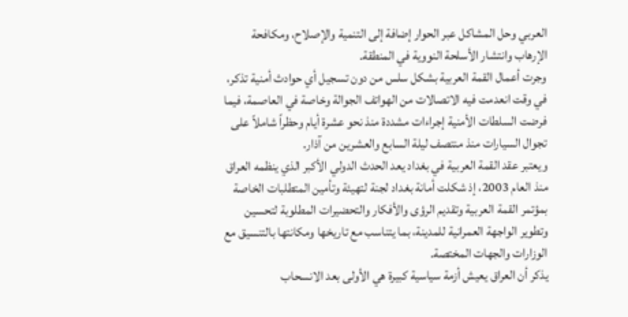العربي وحل المشاكل عبر الحوار إضافة إلى التنمية والإصلاح، ومكافحة الإرهاب وانتشار الأسلحة النووية في المنطقة.
وجرت أعمال القمة العربية بشكل سلس من دون تسجيل أي حوادث أمنية تذكر، في وقت انعدمت فيه الاتصالات من الهواتف الجوالة وخاصة في العاصمة، فيما فرضت السلطات الأمنية إجراءات مشددة منذ نحو عشرة أيام وحظراً شاملاً على تجوال السيارات منذ منتصف ليلة السابع والعشرين من آذار.
ويعتبر عقد القمة العربية في بغداد يعد الحدث الدولي الأكبر الذي ينظمه العراق منذ العام 2003، إذ شكلت أمانة بغداد لجنة لتهيئة وتأمين المتطلبات الخاصة بمؤتمر القمة العربية وتقديم الرؤى والأفكار والتحضيرات المطلوبة لتحسين وتطوير الواجهة العمرانية للمدينة، بما يتناسب مع تاريخها ومكانتها بالتنسيق مع الوزارات والجهات المختصة.
يذكر أن العراق يعيش أزمة سياسية كبيرة هي الأولى بعد الانسحاب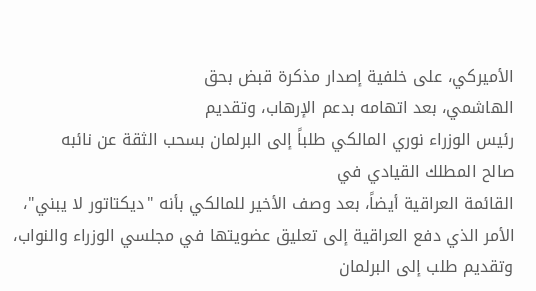الأميركي، على خلفية إصدار مذكرة قبض بحق
الهاشمي، بعد اتهامه بدعم الإرهاب، وتقديم
رئيس الوزراء نوري المالكي طلباً إلى البرلمان بسحب الثقة عن نائبه
صالح المطلك القيادي في
القائمة العراقية أيضاً، بعد وصف الأخير للمالكي بأنه "ديكتاتور لا يبني"، الأمر الذي دفع العراقية إلى تعليق عضويتها في مجلسي الوزراء والنواب، وتقديم طلب إلى البرلمان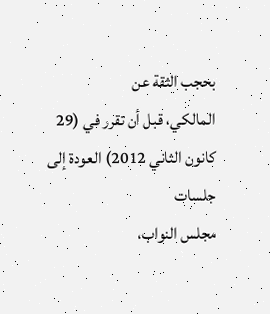بحجب الثقة عن
المالكي، قبل أن تقرر في (29 كانون الثاني 2012) العودة إلى جلسات
مجلس النواب،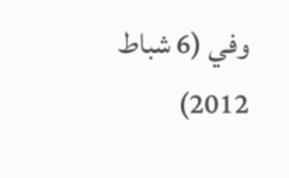وفي (6 شباط 2012)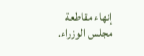إنهاء مقاطعة
مجلس الوزراء.